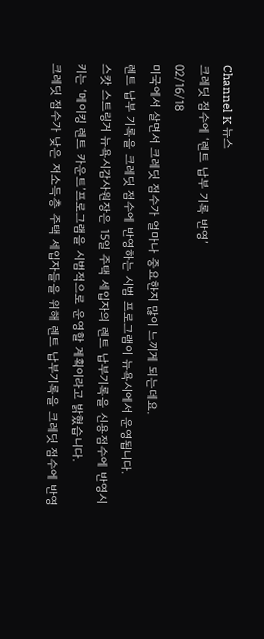Channel K 뉴스
크레딧 점수에 ‘렌트 납부 기록 반영’
02/16/18
미국에서 살면서 크레딧 점수가 얼마나 중요한지 많이 느끼게 되는데요.
렌트 납부 기록을 크레딧 점수에 반영하는 시범 프로그램이 뉴욕시에서 운영됩니다.
스캇 스트링거 뉴욕시감사원장은 15일 주택 세입자의 렌트 납부기록을 신용점수에 반영시키는 ‘메이킹 렌트 카운트’프로그램을 시범적으로 운영할 계획이라고 밝혔습니다.
크레딧 점수가 낮은 저소득층 주택 세입자들을 위해 렌트 납부기록을 크레딧 점수에 반영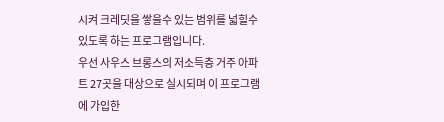시켜 크레딧을 쌓을수 있는 범위를 넓힐수 있도록 하는 프로그램입니다.
우선 사우스 브롱스의 저소득층 거주 아파트 27곳을 대상으로 실시되며 이 프로그램에 가입한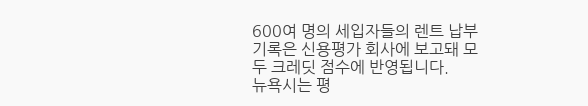600여 명의 세입자들의 렌트 납부 기록은 신용평가 회사에 보고돼 모두 크레딧 점수에 반영됩니다.
뉴욕시는 평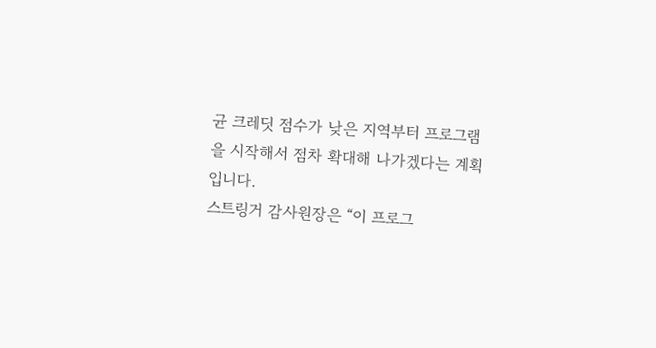균 크레딧 점수가 낮은 지역부터 프로그램을 시작해서 점차 확대해 나가겠다는 계획입니다.
스트링거 감사원장은 “이 프로그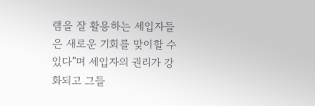램을 잘 활용하는 세입자들은 새로운 기회를 맞이할 수 있다”며 세입자의 권리가 강화되고 그들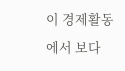이 경제활동에서 보다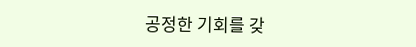공정한 기회를 갖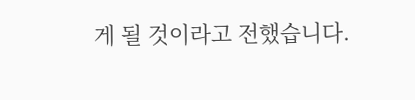게 될 것이라고 전했습니다.